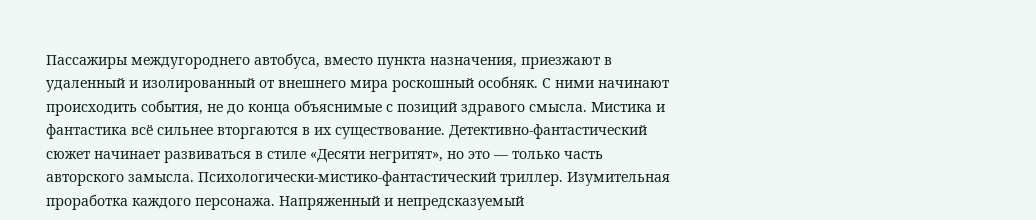Пассажиры междугороднего автобуса, вместо пункта назначения, приезжают в удаленный и изолированный от внешнего мира роскошный особняк. С ними начинают происходить события, не до конца объяснимые с позиций здравого смысла. Мистика и фантастика всё сильнее вторгаются в их существование. Детективно-фантастический сюжет начинает развиваться в стиле «Десяти негритят», но это — только часть авторского замысла. Психологически-мистико-фантастический триллер. Изумительная проработка каждого персонажа. Напряженный и непредсказуемый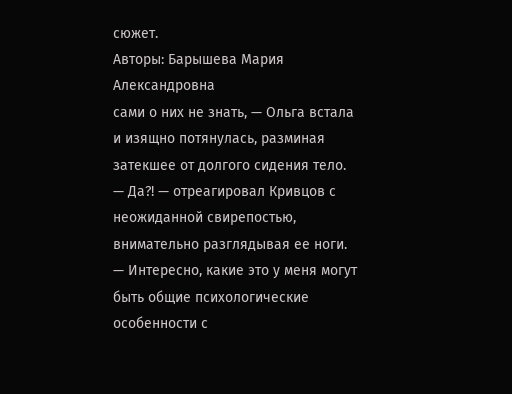сюжет.
Авторы: Барышева Мария Александровна
сами о них не знать, — Ольга встала и изящно потянулась, разминая затекшее от долгого сидения тело.
— Да?! — отреагировал Кривцов с неожиданной свирепостью, внимательно разглядывая ее ноги. — Интересно, какие это у меня могут быть общие психологические особенности с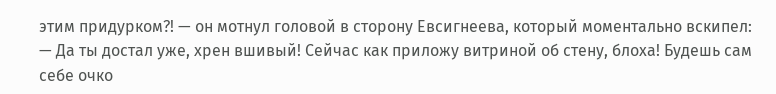этим придурком?! — он мотнул головой в сторону Евсигнеева, который моментально вскипел:
— Да ты достал уже, хрен вшивый! Сейчас как приложу витриной об стену, блоха! Будешь сам себе очко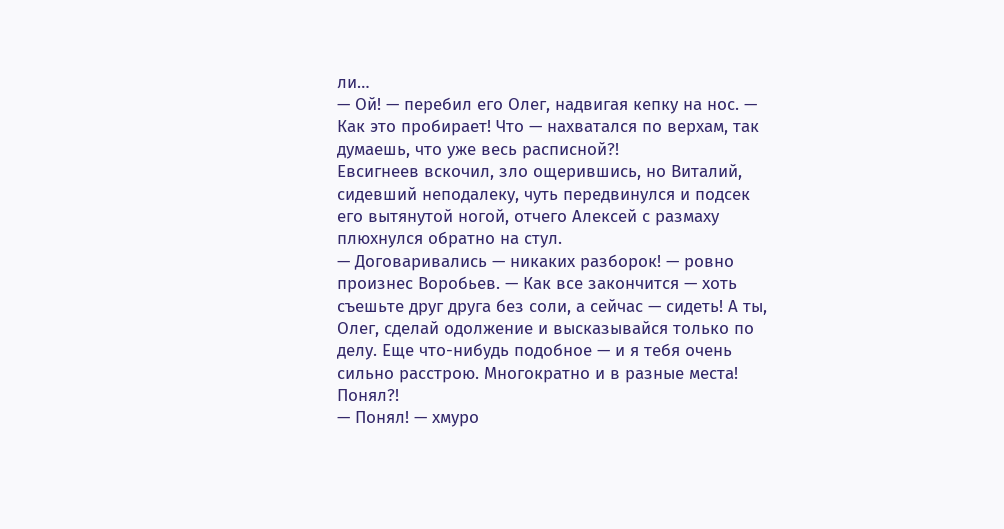ли…
— Ой! — перебил его Олег, надвигая кепку на нос. — Как это пробирает! Что — нахватался по верхам, так думаешь, что уже весь расписной?!
Евсигнеев вскочил, зло ощерившись, но Виталий, сидевший неподалеку, чуть передвинулся и подсек его вытянутой ногой, отчего Алексей с размаху плюхнулся обратно на стул.
— Договаривались — никаких разборок! — ровно произнес Воробьев. — Как все закончится — хоть съешьте друг друга без соли, а сейчас — сидеть! А ты, Олег, сделай одолжение и высказывайся только по делу. Еще что-нибудь подобное — и я тебя очень сильно расстрою. Многократно и в разные места! Понял?!
— Понял! — хмуро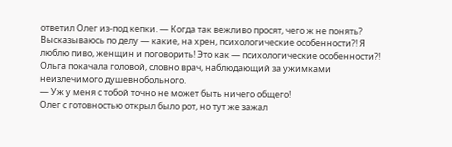ответил Олег из-под кепки. — Когда так вежливо просят, чего ж не понять? Высказываюсь по делу — какие, на хрен, психологические особенности?! Я люблю пиво, женщин и поговорить! Это как — психологические особенности?!
Ольга покачала головой, словно врач, наблюдающий за ужимками неизлечимого душевнобольного.
— Уж у меня с тобой точно не может быть ничего общего!
Олег с готовностью открыл было рот, но тут же зажал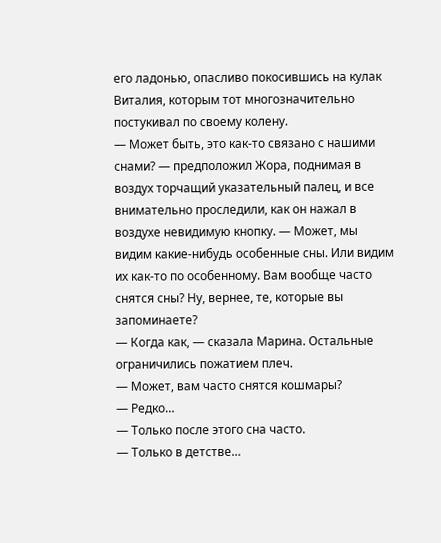его ладонью, опасливо покосившись на кулак Виталия, которым тот многозначительно постукивал по своему колену.
— Может быть, это как-то связано с нашими снами? — предположил Жора, поднимая в воздух торчащий указательный палец, и все внимательно проследили, как он нажал в воздухе невидимую кнопку. — Может, мы видим какие-нибудь особенные сны. Или видим их как-то по особенному. Вам вообще часто снятся сны? Ну, вернее, те, которые вы запоминаете?
— Когда как, — сказала Марина. Остальные ограничились пожатием плеч.
— Может, вам часто снятся кошмары?
— Редко…
— Только после этого сна часто.
— Только в детстве…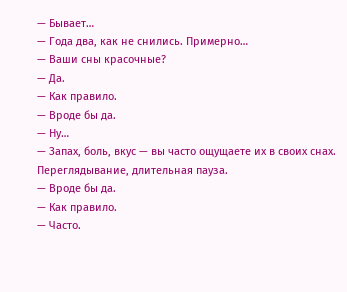— Бывает…
— Года два, как не снились. Примерно…
— Ваши сны красочные?
— Да.
— Как правило.
— Вроде бы да.
— Ну…
— Запах, боль, вкус — вы часто ощущаете их в своих снах.
Переглядывание, длительная пауза.
— Вроде бы да.
— Как правило.
— Часто.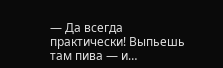— Да всегда практически! Выпьешь там пива — и…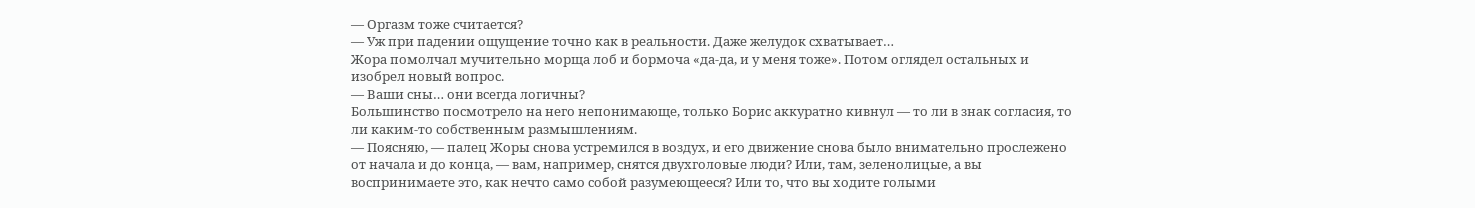— Оргазм тоже считается?
— Уж при падении ощущение точно как в реальности. Даже желудок схватывает…
Жора помолчал мучительно морща лоб и бормоча «да-да, и у меня тоже». Потом оглядел остальных и изобрел новый вопрос.
— Ваши сны… они всегда логичны?
Большинство посмотрело на него непонимающе, только Борис аккуратно кивнул — то ли в знак согласия, то ли каким-то собственным размышлениям.
— Поясняю, — палец Жоры снова устремился в воздух, и его движение снова было внимательно прослежено от начала и до конца, — вам, например, снятся двухголовые люди? Или, там, зеленолицые, а вы воспринимаете это, как нечто само собой разумеющееся? Или то, что вы ходите голыми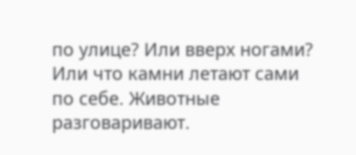по улице? Или вверх ногами? Или что камни летают сами по себе. Животные разговаривают.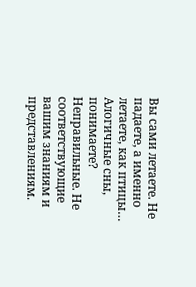Вы сами летаете. Не падаете, а именно летаете, как птицы… Алогичные сны, понимаете? Неправильные. Не соответствующие вашим знаниям и представлениям.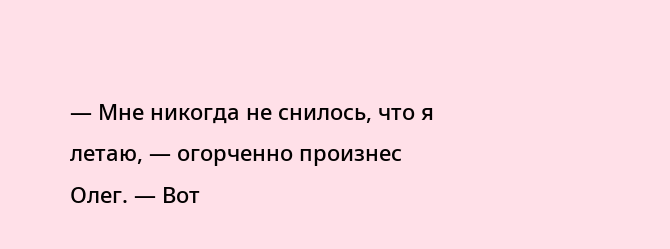— Мне никогда не снилось, что я летаю, — огорченно произнес Олег. — Вот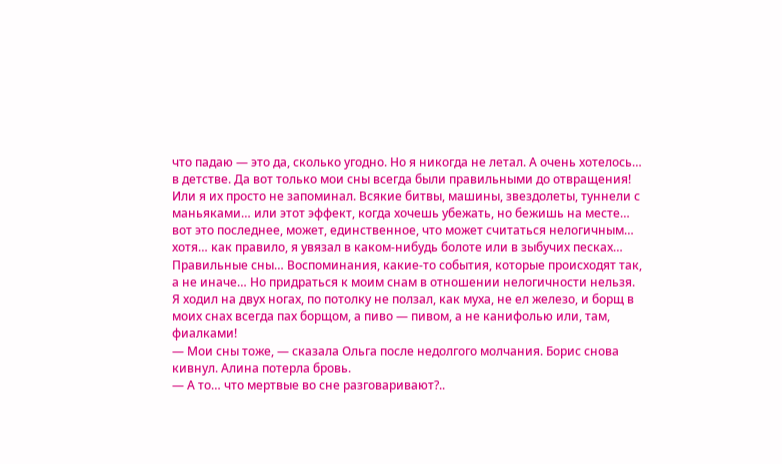что падаю — это да, сколько угодно. Но я никогда не летал. А очень хотелось… в детстве. Да вот только мои сны всегда были правильными до отвращения! Или я их просто не запоминал. Всякие битвы, машины, звездолеты, туннели с маньяками… или этот эффект, когда хочешь убежать, но бежишь на месте… вот это последнее, может, единственное, что может считаться нелогичным… хотя… как правило, я увязал в каком-нибудь болоте или в зыбучих песках… Правильные сны… Воспоминания, какие-то события, которые происходят так, а не иначе… Но придраться к моим снам в отношении нелогичности нельзя. Я ходил на двух ногах, по потолку не ползал, как муха, не ел железо, и борщ в моих снах всегда пах борщом, а пиво — пивом, а не канифолью или, там, фиалками!
— Мои сны тоже, — сказала Ольга после недолгого молчания. Борис снова кивнул. Алина потерла бровь.
— А то… что мертвые во сне разговаривают?..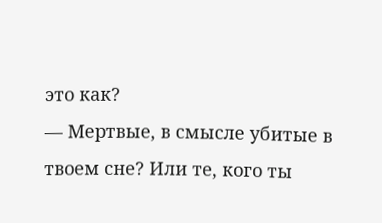это как?
— Мертвые, в смысле убитые в твоем сне? Или те, кого ты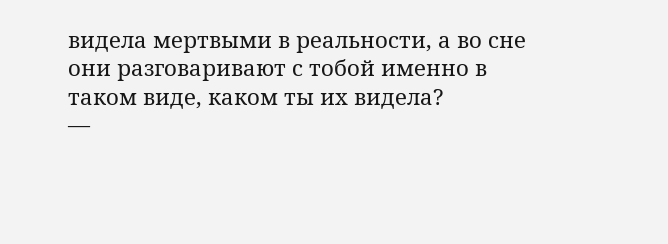видела мертвыми в реальности, а во сне они разговаривают с тобой именно в таком виде, каком ты их видела?
—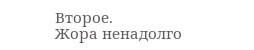Второе.
Жора ненадолго